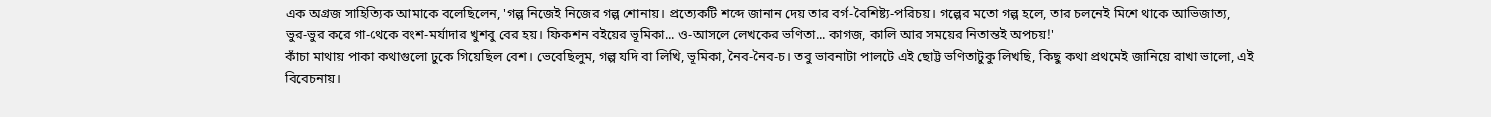এক অগ্রজ সাহিত্যিক আমাকে বলেছিলেন, 'গল্প নিজেই নিজের গল্প শোনায়। প্রত্যেকটি শব্দে জানান দেয় তার বর্গ-বৈশিষ্ট্য-পরিচয়। গল্পের মতো গল্প হলে, তার চলনেই মিশে থাকে আভিজাত্য, ভুর-ভুর করে গা-থেকে বংশ-মর্যাদার খুশবু বের হয়। ফিকশন বইয়ের ভূমিকা... ও-আসলে লেখকের ভণিতা... কাগজ, কালি আর সময়ের নিতান্তই অপচয়!'
কাঁচা মাথায় পাকা কথাগুলো ঢুকে গিয়েছিল বেশ। ভেবেছিলুম, গল্প যদি বা লিখি, ভূমিকা, নৈব-নৈব-চ। তবু ভাবনাটা পালটে এই ছোট্ট ভণিতাটুকু লিখছি, কিছু কথা প্রথমেই জানিয়ে রাখা ভালো, এই বিবেচনায়।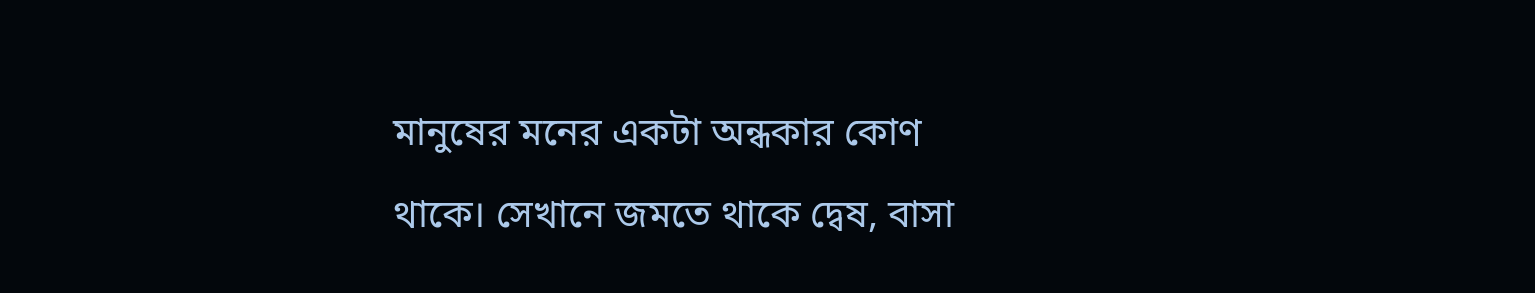মানুষের মনের একটা অন্ধকার কোণ থাকে। সেখানে জমতে থাকে দ্বেষ, বাসা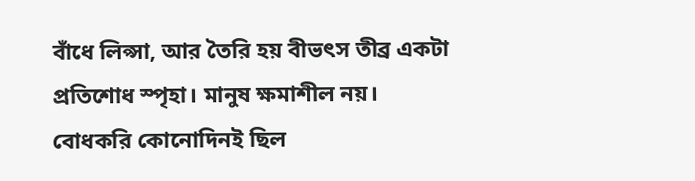বাঁধে লিপ্সা, আর তৈরি হয় বীভৎস তীব্র একটা প্রতিশোধ স্পৃহা। মানুষ ক্ষমাশীল নয়। বোধকরি কোনোদিনই ছিল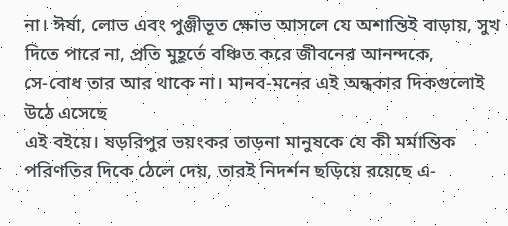না। ঈর্ষা, লোভ এবং পুঞ্জীভূত ক্ষোভ আসলে যে অশান্তিই বাড়ায়, সুখ দিতে পারে না, প্রতি মুহূর্তে বঞ্চিত করে জীবনের আনন্দকে,
সে-বোধ তার আর থাকে না। মানব-মনের এই অন্ধকার দিকগুলোই উঠে এসেছে
এই বইয়ে। ষড়রিপুর ভয়ংকর তাড়না মানুষকে যে কী মর্মান্তিক পরিণতির দিকে ঠেলে দেয়, তারই নিদর্শন ছড়িয়ে রয়েছে এ-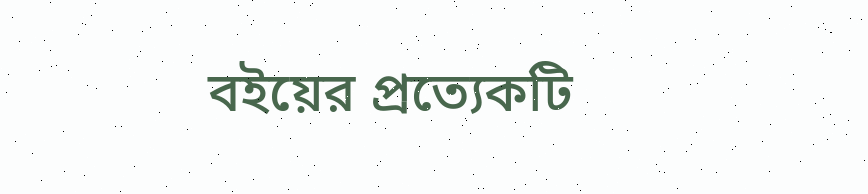বইয়ের প্রত্যেকটি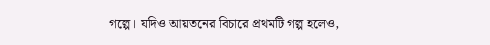গল্পে। যদিও আয়তনের বিচারে প্রথমটি গল্প হলেও,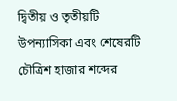দ্বিতীয় ও তৃতীয়টি উপন্যাসিকা এবং শেষেরটি চৌত্রিশ হাজার শব্দের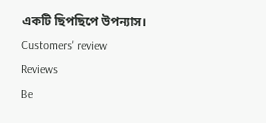একটি ছিপছিপে উপন্যাস।
Customers' review
Reviews
Be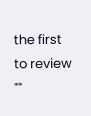the first to review ""